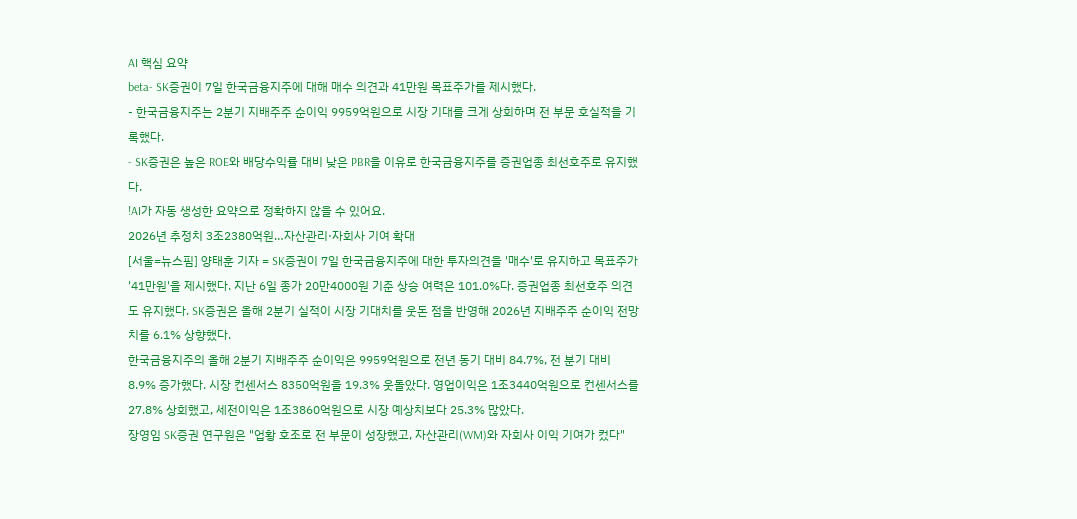AI 핵심 요약
beta- SK증권이 7일 한국금융지주에 대해 매수 의견과 41만원 목표주가를 제시했다.
- 한국금융지주는 2분기 지배주주 순이익 9959억원으로 시장 기대를 크게 상회하며 전 부문 호실적을 기록했다.
- SK증권은 높은 ROE와 배당수익률 대비 낮은 PBR을 이유로 한국금융지주를 증권업종 최선호주로 유지했다.
!AI가 자동 생성한 요약으로 정확하지 않을 수 있어요.
2026년 추정치 3조2380억원…자산관리·자회사 기여 확대
[서울=뉴스핌] 양태훈 기자 = SK증권이 7일 한국금융지주에 대한 투자의견을 '매수'로 유지하고 목표주가 '41만원'을 제시했다. 지난 6일 종가 20만4000원 기준 상승 여력은 101.0%다. 증권업종 최선호주 의견도 유지했다. SK증권은 올해 2분기 실적이 시장 기대치를 웃돈 점을 반영해 2026년 지배주주 순이익 전망치를 6.1% 상향했다.
한국금융지주의 올해 2분기 지배주주 순이익은 9959억원으로 전년 동기 대비 84.7%, 전 분기 대비 8.9% 증가했다. 시장 컨센서스 8350억원을 19.3% 웃돌았다. 영업이익은 1조3440억원으로 컨센서스를 27.8% 상회했고, 세전이익은 1조3860억원으로 시장 예상치보다 25.3% 많았다.
장영임 SK증권 연구원은 "업황 호조로 전 부문이 성장했고, 자산관리(WM)와 자회사 이익 기여가 컸다"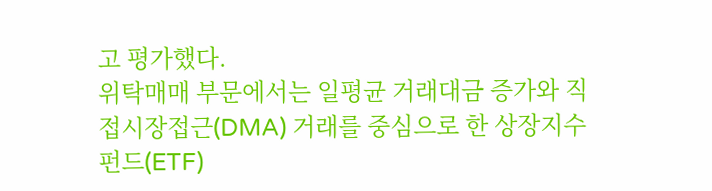고 평가했다.
위탁매매 부문에서는 일평균 거래대금 증가와 직접시장접근(DMA) 거래를 중심으로 한 상장지수펀드(ETF)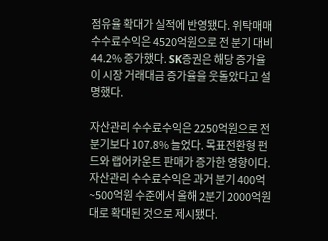점유율 확대가 실적에 반영됐다. 위탁매매 수수료수익은 4520억원으로 전 분기 대비 44.2% 증가했다. SK증권은 해당 증가율이 시장 거래대금 증가율을 웃돌았다고 설명했다.

자산관리 수수료수익은 2250억원으로 전 분기보다 107.8% 늘었다. 목표전환형 펀드와 랩어카운트 판매가 증가한 영향이다. 자산관리 수수료수익은 과거 분기 400억~500억원 수준에서 올해 2분기 2000억원대로 확대된 것으로 제시됐다.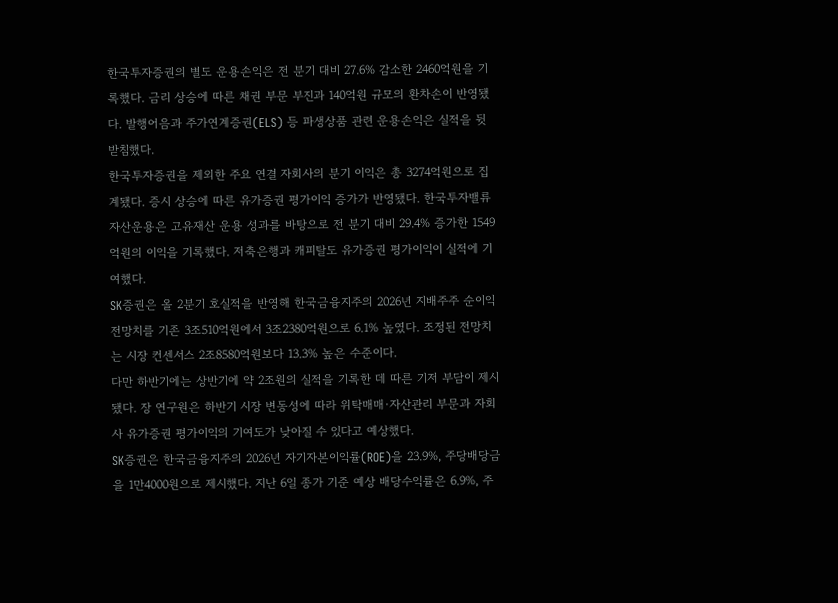한국투자증권의 별도 운용손익은 전 분기 대비 27.6% 감소한 2460억원을 기록했다. 금리 상승에 따른 채권 부문 부진과 140억원 규모의 환차손이 반영됐다. 발행어음과 주가연계증권(ELS) 등 파생상품 관련 운용손익은 실적을 뒷받침했다.
한국투자증권을 제외한 주요 연결 자회사의 분기 이익은 총 3274억원으로 집계됐다. 증시 상승에 따른 유가증권 평가이익 증가가 반영됐다. 한국투자밸류자산운용은 고유재산 운용 성과를 바탕으로 전 분기 대비 29.4% 증가한 1549억원의 이익을 기록했다. 저축은행과 캐피탈도 유가증권 평가이익이 실적에 기여했다.
SK증권은 올 2분기 호실적을 반영해 한국금융지주의 2026년 지배주주 순이익 전망치를 기존 3조510억원에서 3조2380억원으로 6.1% 높였다. 조정된 전망치는 시장 컨센서스 2조8580억원보다 13.3% 높은 수준이다.
다만 하반기에는 상반기에 약 2조원의 실적을 기록한 데 따른 기저 부담이 제시됐다. 장 연구원은 하반기 시장 변동성에 따라 위탁매매·자산관리 부문과 자회사 유가증권 평가이익의 기여도가 낮아질 수 있다고 예상했다.
SK증권은 한국금융지주의 2026년 자기자본이익률(ROE)을 23.9%, 주당배당금을 1만4000원으로 제시했다. 지난 6일 종가 기준 예상 배당수익률은 6.9%, 주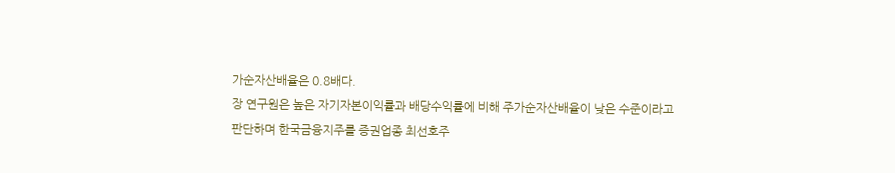가순자산배율은 0.8배다.
장 연구원은 높은 자기자본이익률과 배당수익률에 비해 주가순자산배율이 낮은 수준이라고 판단하며 한국금융지주를 증권업종 최선호주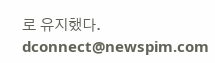로 유지했다.
dconnect@newspim.com